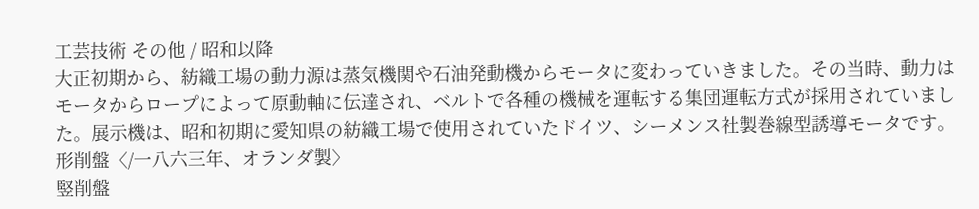工芸技術 その他 / 昭和以降
大正初期から、紡織工場の動力源は蒸気機関や石油発動機からモータに変わっていきました。その当時、動力はモータからロープによって原動軸に伝達され、ベルトで各種の機械を運転する集団運転方式が採用されていました。展示機は、昭和初期に愛知県の紡織工場で使用されていたドイツ、シーメンス社製巻線型誘導モータです。
形削盤〈/一八六三年、オランダ製〉
竪削盤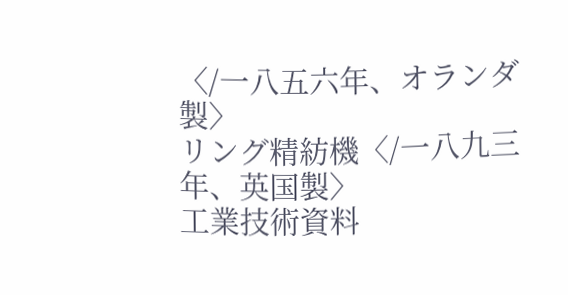〈/一八五六年、オランダ製〉
リング精紡機〈/一八九三年、英国製〉
工業技術資料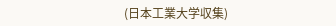(日本工業大学収集)